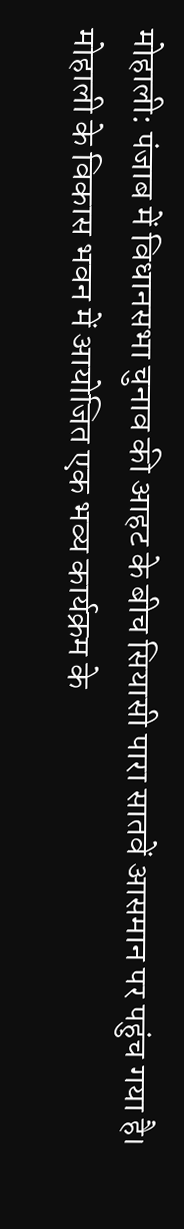मोहाली: पंजाब में विधानसभा चुनाव की आहट के बीच सियासी पारा सातवें आसमान पर पहुंच गया है। मोहाली के विकास भवन में आयोजित एक भव्य कार्यक्रम के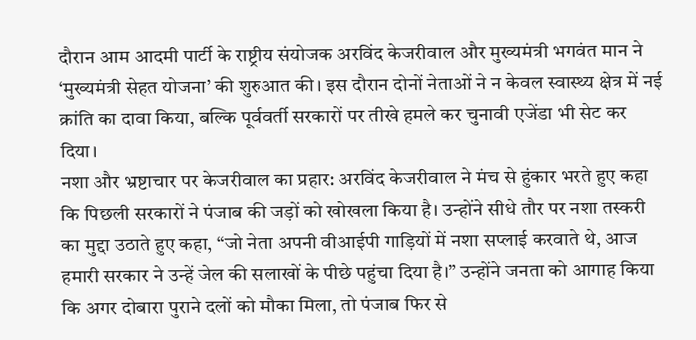दौरान आम आदमी पार्टी के राष्ट्रीय संयोजक अरविंद केजरीवाल और मुख्यमंत्री भगवंत मान ने ‘मुख्यमंत्री सेहत योजना’ की शुरुआत की। इस दौरान दोनों नेताओं ने न केवल स्वास्थ्य क्षेत्र में नई क्रांति का दावा किया, बल्कि पूर्ववर्ती सरकारों पर तीखे हमले कर चुनावी एजेंडा भी सेट कर दिया।
नशा और भ्रष्टाचार पर केजरीवाल का प्रहार: अरविंद केजरीवाल ने मंच से हुंकार भरते हुए कहा कि पिछली सरकारों ने पंजाब की जड़ों को खोखला किया है। उन्होंने सीधे तौर पर नशा तस्करी का मुद्दा उठाते हुए कहा, “जो नेता अपनी वीआईपी गाड़ियों में नशा सप्लाई करवाते थे, आज हमारी सरकार ने उन्हें जेल की सलाखों के पीछे पहुंचा दिया है।” उन्होंने जनता को आगाह किया कि अगर दोबारा पुराने दलों को मौका मिला, तो पंजाब फिर से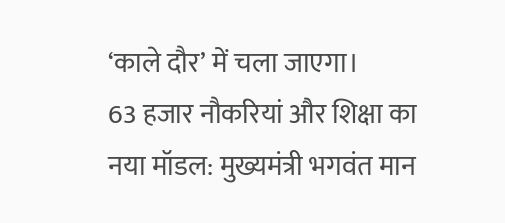‘काले दौर’ में चला जाएगा।
63 हजार नौकरियां और शिक्षा का नया मॉडल: मुख्यमंत्री भगवंत मान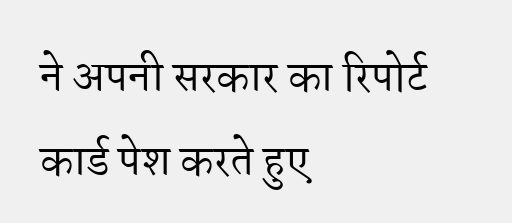ने अपनी सरकार का रिपोर्ट कार्ड पेश करते हुए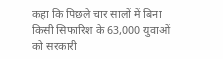कहा कि पिछले चार सालों में बिना किसी सिफारिश के 63,000 युवाओं को सरकारी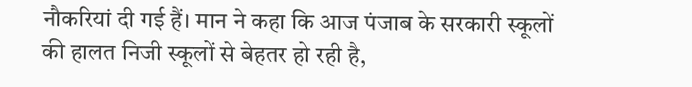नौकरियां दी गई हैं। मान ने कहा कि आज पंजाब के सरकारी स्कूलों की हालत निजी स्कूलों से बेहतर हो रही है,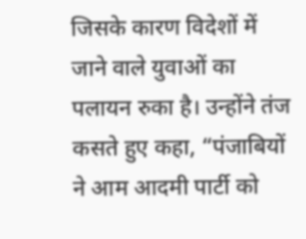जिसके कारण विदेशों में जाने वाले युवाओं का पलायन रुका है। उन्होंने तंज कसते हुए कहा, “पंजाबियों ने आम आदमी पार्टी को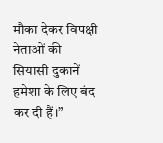मौका देकर विपक्षी नेताओं की सियासी दुकानें हमेशा के लिए बंद कर दी हैं।”